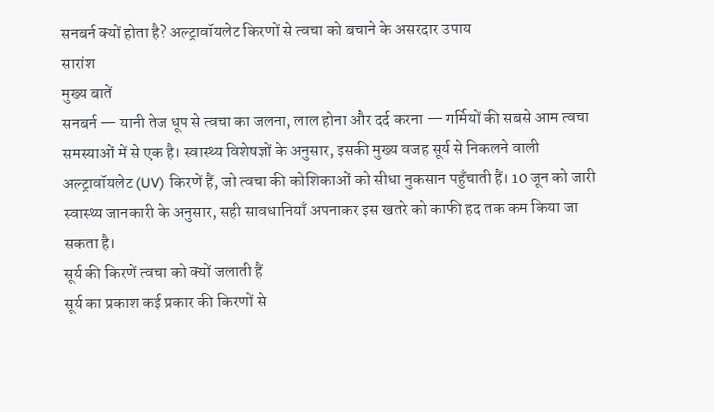सनबर्न क्यों होता है? अल्ट्रावॉयलेट किरणों से त्वचा को बचाने के असरदार उपाय
सारांश
मुख्य बातें
सनबर्न — यानी तेज धूप से त्वचा का जलना, लाल होना और दर्द करना — गर्मियों की सबसे आम त्वचा समस्याओं में से एक है। स्वास्थ्य विशेषज्ञों के अनुसार, इसकी मुख्य वजह सूर्य से निकलने वाली अल्ट्रावॉयलेट (UV) किरणें हैं, जो त्वचा की कोशिकाओं को सीधा नुकसान पहुँचाती हैं। 10 जून को जारी स्वास्थ्य जानकारी के अनुसार, सही सावधानियाँ अपनाकर इस खतरे को काफी हद तक कम किया जा सकता है।
सूर्य की किरणें त्वचा को क्यों जलाती हैं
सूर्य का प्रकाश कई प्रकार की किरणों से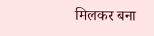मिलकर बना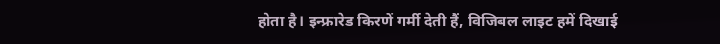होता है। इन्फ्रारेड किरणें गर्मी देती हैं, विजिबल लाइट हमें दिखाई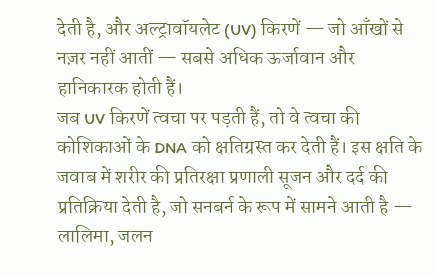देती है, और अल्ट्रावॉयलेट (UV) किरणें — जो आँखों से नज़र नहीं आतीं — सबसे अधिक ऊर्जावान और हानिकारक होती हैं।
जब UV किरणें त्वचा पर पड़ती हैं, तो वे त्वचा की कोशिकाओं के DNA को क्षतिग्रस्त कर देती हैं। इस क्षति के जवाब में शरीर की प्रतिरक्षा प्रणाली सूजन और दर्द की प्रतिक्रिया देती है, जो सनबर्न के रूप में सामने आती है — लालिमा, जलन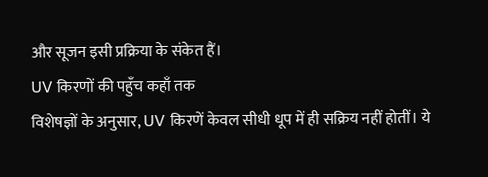और सूजन इसी प्रक्रिया के संकेत हैं।
UV किरणों की पहुँच कहाँ तक
विशेषज्ञों के अनुसार, UV किरणें केवल सीधी धूप में ही सक्रिय नहीं होतीं। ये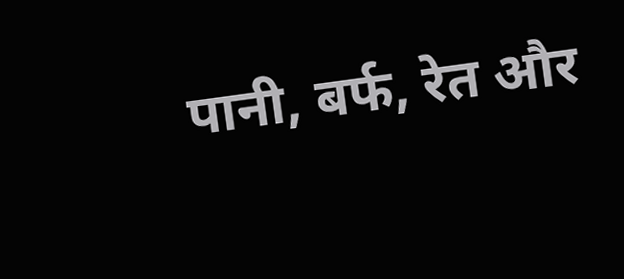पानी, बर्फ, रेत और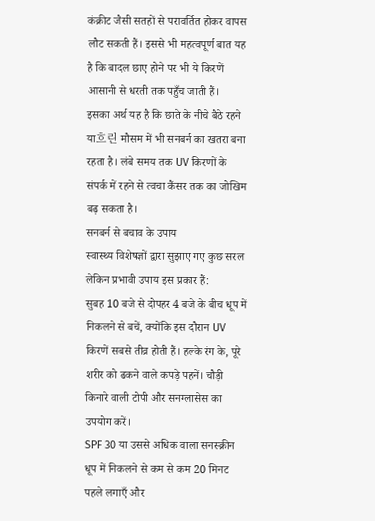कंक्रीट जैसी सतहों से परावर्तित होकर वापस लौट सकती हैं। इससे भी महत्वपूर्ण बात यह है कि बादल छाए होने पर भी ये किरणें आसानी से धरती तक पहुँच जाती हैं।
इसका अर्थ यह है कि छाते के नीचे बैठे रहने या흐린 मौसम में भी सनबर्न का खतरा बना रहता है। लंबे समय तक UV किरणों के संपर्क में रहने से त्वचा कैंसर तक का जोखिम बढ़ सकता है।
सनबर्न से बचाव के उपाय
स्वास्थ्य विशेषज्ञों द्वारा सुझाए गए कुछ सरल लेकिन प्रभावी उपाय इस प्रकार हैं:
सुबह 10 बजे से दोपहर 4 बजे के बीच धूप में निकलने से बचें, क्योंकि इस दौरान UV किरणें सबसे तीव्र होती हैं। हल्के रंग के, पूरे शरीर को ढकने वाले कपड़े पहनें। चौड़ी किनारे वाली टोपी और सनग्लासेस का उपयोग करें।
SPF 30 या उससे अधिक वाला सनस्क्रीन धूप में निकलने से कम से कम 20 मिनट पहले लगाएँ और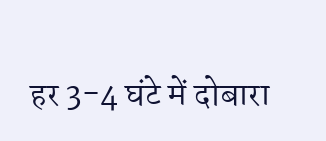हर 3-4 घंटे में दोबारा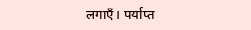लगाएँ। पर्याप्त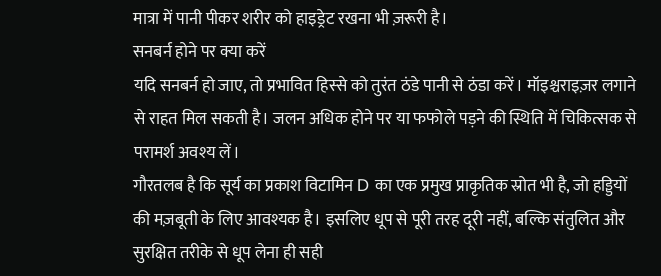मात्रा में पानी पीकर शरीर को हाइड्रेट रखना भी ज़रूरी है।
सनबर्न होने पर क्या करें
यदि सनबर्न हो जाए, तो प्रभावित हिस्से को तुरंत ठंडे पानी से ठंडा करें। मॉइश्चराइज़र लगाने से राहत मिल सकती है। जलन अधिक होने पर या फफोले पड़ने की स्थिति में चिकित्सक से परामर्श अवश्य लें।
गौरतलब है कि सूर्य का प्रकाश विटामिन D का एक प्रमुख प्राकृतिक स्रोत भी है, जो हड्डियों की मज़बूती के लिए आवश्यक है। इसलिए धूप से पूरी तरह दूरी नहीं, बल्कि संतुलित और सुरक्षित तरीके से धूप लेना ही सही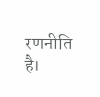रणनीति है।